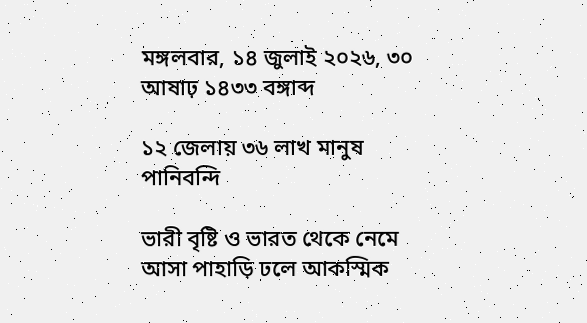মঙ্গলবার, ১৪ জুলাই ২০২৬, ৩০ আষাঢ় ১৪৩৩ বঙ্গাব্দ

১২ জেলায় ৩৬ লাখ মানুষ পানিবন্দি

ভারী বৃষ্টি ও ভারত থেকে নেমে আসা পাহাড়ি ঢলে আকস্মিক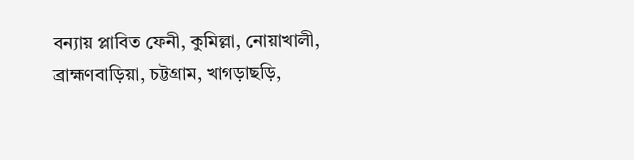বন্যায় প্লাবিত ফেনী, কুমিল্লা, নোয়াখালী, ব্রাহ্মণবাড়িয়া, চট্টগ্রাম, খাগড়াছড়ি,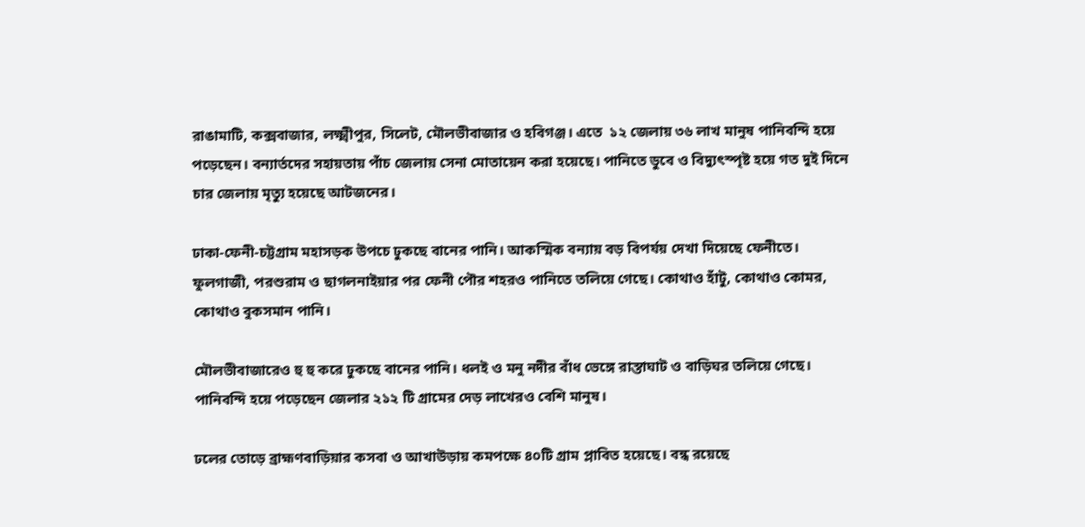রাঙামাটি, কক্সবাজার, লক্ষ্মীপুর, সিলেট, মৌলভীবাজার ও হবিগঞ্জ। এতে  ১২ জেলায় ৩৬ লাখ মানুষ পানিবন্দি হয়ে পড়েছেন। বন্যার্তদের সহায়তায় পাঁচ জেলায় সেনা মোতায়েন করা হয়েছে। পানিতে ডুবে ও বিদ্যুৎস্পৃষ্ট হয়ে গত দুই দিনে চার জেলায় মৃত্যু হয়েছে আটজনের।

ঢাকা-ফেনী-চট্টগ্রাম মহাসড়ক উপচে ঢুকছে বানের পানি। আকস্মিক বন্যায় বড় বিপর্যয় দেখা দিয়েছে ফেনীতে। ফুলগাজী, পরশুরাম ও ছাগলনাইয়ার পর ফেনী পৌর শহরও পানিতে তলিয়ে গেছে। কোথাও হাঁটু, কোথাও কোমর, কোথাও বুকসমান পানি।

মৌলভীবাজারেও হু হু করে ঢুকছে বানের পানি। ধলই ও মনু নদীর বাঁধ ভেঙ্গে রাস্তাঘাট ও বাড়িঘর তলিয়ে গেছে। পানিবন্দি হয়ে পড়েছেন জেলার ২১২ টি গ্রামের দেড় লাখেরও বেশি মানুষ।

ঢলের তোড়ে ব্রাহ্মণবাড়িয়ার কসবা ও আখাউড়ায় কমপক্ষে ৪০টি গ্রাম প্লাবিত হয়েছে। বন্ধ রয়েছে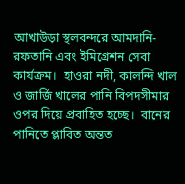আখাউড়া স্থলবন্দরে আমদানি-রফতানি এবং ইমিগ্রেশন সেবা কার্যক্রম।  হাওরা নদী, কালন্দি খাল ও জার্জি খালের পানি বিপদসীমার ওপর দিয়ে প্রবাহিত হচ্ছে।  বানের পানিতে প্লাবিত অন্তত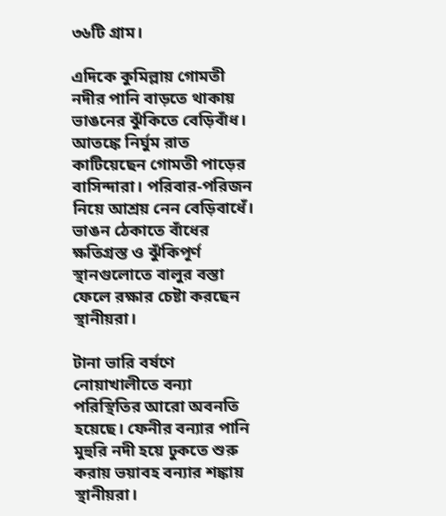৩৬টি গ্রাম।

এদিকে কুমিল্লায় গোমতী নদীর পানি বাড়তে থাকায় ভাঙনের ঝুঁকিতে বেড়িবাঁধ। আতঙ্কে নির্ঘুম রাত কাটিয়েছেন গোমতী পাড়ের বাসিন্দারা। পরিবার-পরিজন নিয়ে আশ্রয় নেন বেড়িবাধেঁ। ভাঙন ঠেকাতে বাঁধের ক্ষতিগ্রস্ত ও ঝুঁকিপূর্ণ স্থানগুলোতে বালুর বস্তা ফেলে রক্ষার চেষ্টা করছেন স্থানীয়রা।

টানা ভারি বর্ষণে নোয়াখালীতে বন্যা পরিস্থিতির আরো অবনতি হয়েছে। ফেনীর বন্যার পানি মুহুরি নদী হয়ে ঢুকতে শুরু করায় ভয়াবহ বন্যার শঙ্কায় স্থানীয়রা।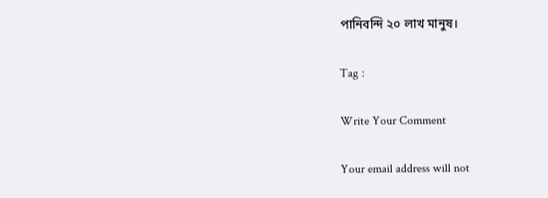পানিবন্দি ২০ লাখ মানুষ।

Tag :

Write Your Comment

Your email address will not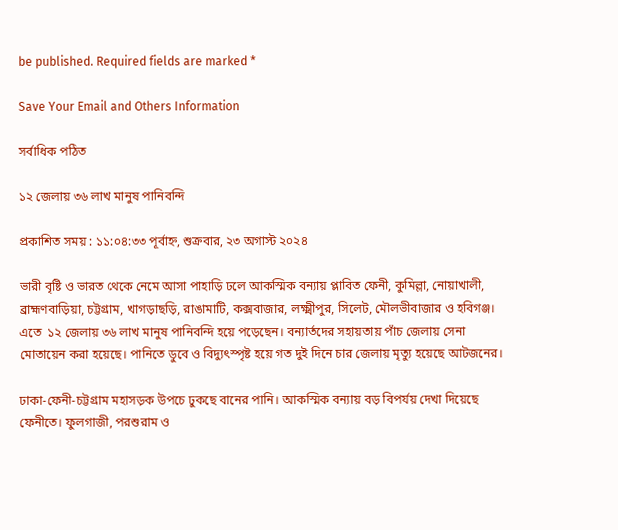be published. Required fields are marked *

Save Your Email and Others Information

সর্বাধিক পঠিত

১২ জেলায় ৩৬ লাখ মানুষ পানিবন্দি

প্রকাশিত সময় : ১১:০৪:৩৩ পূর্বাহ্ন, শুক্রবার, ২৩ অগাস্ট ২০২৪

ভারী বৃষ্টি ও ভারত থেকে নেমে আসা পাহাড়ি ঢলে আকস্মিক বন্যায় প্লাবিত ফেনী, কুমিল্লা, নোয়াখালী, ব্রাহ্মণবাড়িয়া, চট্টগ্রাম, খাগড়াছড়ি, রাঙামাটি, কক্সবাজার, লক্ষ্মীপুর, সিলেট, মৌলভীবাজার ও হবিগঞ্জ। এতে  ১২ জেলায় ৩৬ লাখ মানুষ পানিবন্দি হয়ে পড়েছেন। বন্যার্তদের সহায়তায় পাঁচ জেলায় সেনা মোতায়েন করা হয়েছে। পানিতে ডুবে ও বিদ্যুৎস্পৃষ্ট হয়ে গত দুই দিনে চার জেলায় মৃত্যু হয়েছে আটজনের।

ঢাকা-ফেনী-চট্টগ্রাম মহাসড়ক উপচে ঢুকছে বানের পানি। আকস্মিক বন্যায় বড় বিপর্যয় দেখা দিয়েছে ফেনীতে। ফুলগাজী, পরশুরাম ও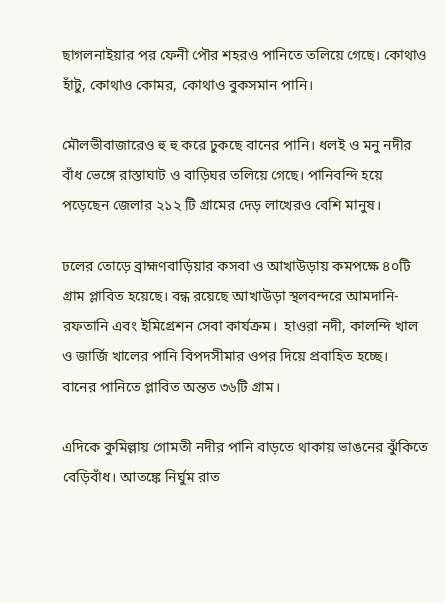ছাগলনাইয়ার পর ফেনী পৌর শহরও পানিতে তলিয়ে গেছে। কোথাও হাঁটু, কোথাও কোমর, কোথাও বুকসমান পানি।

মৌলভীবাজারেও হু হু করে ঢুকছে বানের পানি। ধলই ও মনু নদীর বাঁধ ভেঙ্গে রাস্তাঘাট ও বাড়িঘর তলিয়ে গেছে। পানিবন্দি হয়ে পড়েছেন জেলার ২১২ টি গ্রামের দেড় লাখেরও বেশি মানুষ।

ঢলের তোড়ে ব্রাহ্মণবাড়িয়ার কসবা ও আখাউড়ায় কমপক্ষে ৪০টি গ্রাম প্লাবিত হয়েছে। বন্ধ রয়েছে আখাউড়া স্থলবন্দরে আমদানি-রফতানি এবং ইমিগ্রেশন সেবা কার্যক্রম।  হাওরা নদী, কালন্দি খাল ও জার্জি খালের পানি বিপদসীমার ওপর দিয়ে প্রবাহিত হচ্ছে।  বানের পানিতে প্লাবিত অন্তত ৩৬টি গ্রাম।

এদিকে কুমিল্লায় গোমতী নদীর পানি বাড়তে থাকায় ভাঙনের ঝুঁকিতে বেড়িবাঁধ। আতঙ্কে নির্ঘুম রাত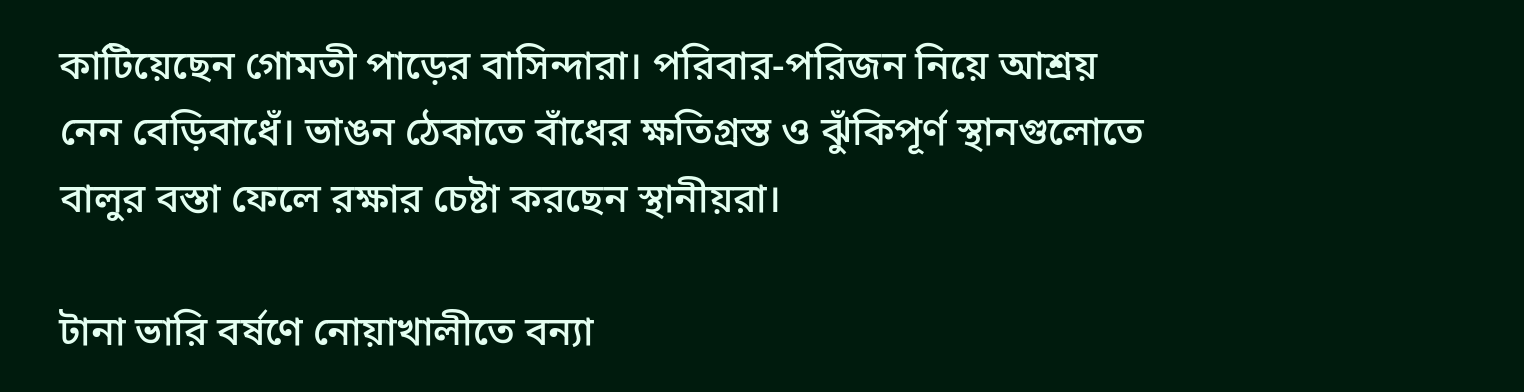কাটিয়েছেন গোমতী পাড়ের বাসিন্দারা। পরিবার-পরিজন নিয়ে আশ্রয় নেন বেড়িবাধেঁ। ভাঙন ঠেকাতে বাঁধের ক্ষতিগ্রস্ত ও ঝুঁকিপূর্ণ স্থানগুলোতে বালুর বস্তা ফেলে রক্ষার চেষ্টা করছেন স্থানীয়রা।

টানা ভারি বর্ষণে নোয়াখালীতে বন্যা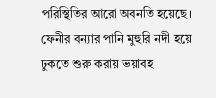পরিস্থিতির আরো অবনতি হয়েছে। ফেনীর বন্যার পানি মুহুরি নদী হয়ে ঢুকতে শুরু করায় ভয়াবহ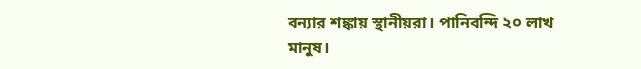বন্যার শঙ্কায় স্থানীয়রা। পানিবন্দি ২০ লাখ মানুষ।